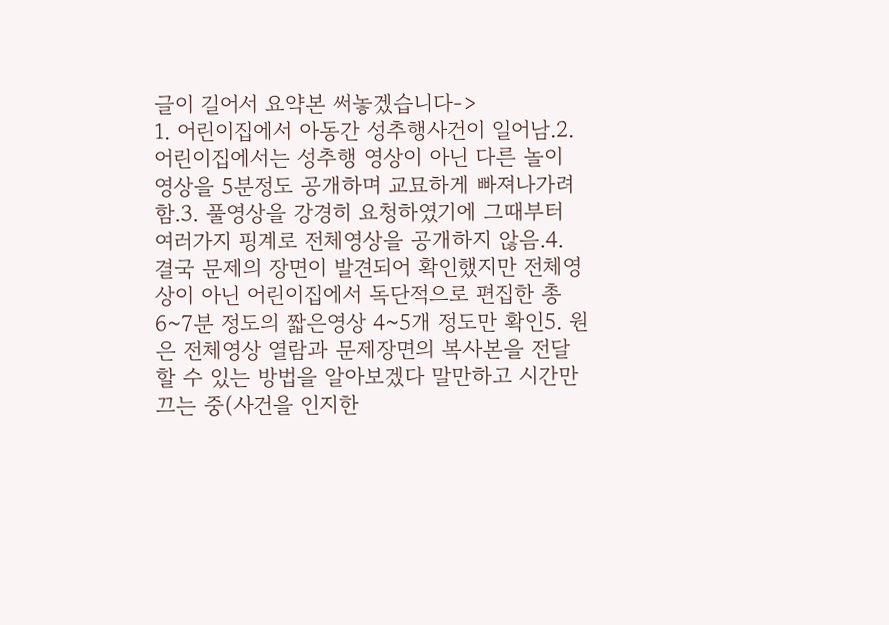글이 길어서 요약본 써놓겠습니다->
1. 어린이집에서 아동간 성추행사건이 일어남.2. 어린이집에서는 성추행 영상이 아닌 다른 놀이 영상을 5분정도 공개하며 교묘하게 빠져나가려함.3. 풀영상을 강경히 요청하였기에 그때부터 여러가지 핑계로 전체영상을 공개하지 않음.4. 결국 문제의 장면이 발견되어 확인했지만 전체영상이 아닌 어린이집에서 독단적으로 편집한 총 6~7분 정도의 짧은영상 4~5개 정도만 확인5. 원은 전체영상 열람과 문제장면의 복사본을 전달할 수 있는 방법을 알아보겠다 말만하고 시간만 끄는 중(사건을 인지한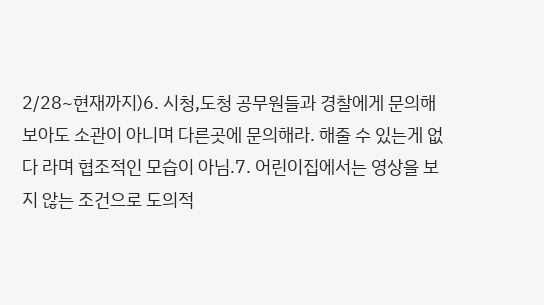2/28~현재까지)6. 시청,도청 공무원들과 경찰에게 문의해보아도 소관이 아니며 다른곳에 문의해라. 해줄 수 있는게 없다 라며 협조적인 모습이 아님.7. 어린이집에서는 영상을 보지 않는 조건으로 도의적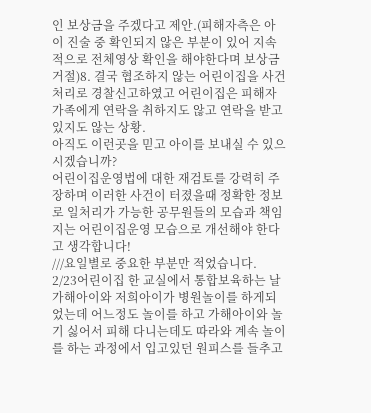인 보상금을 주겠다고 제안.(피해자측은 아이 진술 중 확인되지 않은 부분이 있어 지속적으로 전체영상 확인을 해야한다며 보상금 거절)8. 결국 협조하지 않는 어린이집을 사건처리로 경찰신고하였고 어린이집은 피해자가족에게 연락을 취하지도 않고 연락을 받고 있지도 않는 상황.
아직도 이런곳을 믿고 아이를 보내실 수 있으시겠습니까?
어린이집운영법에 대한 재검토를 강력히 주장하며 이러한 사건이 터졌을때 정확한 정보로 일처리가 가능한 공무원들의 모습과 책임지는 어린이집운영 모습으로 개선해야 한다고 생각합니다!
///요일별로 중요한 부분만 적었습니다.
2/23어린이집 한 교실에서 통합보육하는 날가해아이와 저희아이가 병원놀이를 하게되었는데 어느정도 놀이를 하고 가해아이와 놀기 싫어서 피해 다니는데도 따라와 계속 놀이를 하는 과정에서 입고있던 원피스를 들추고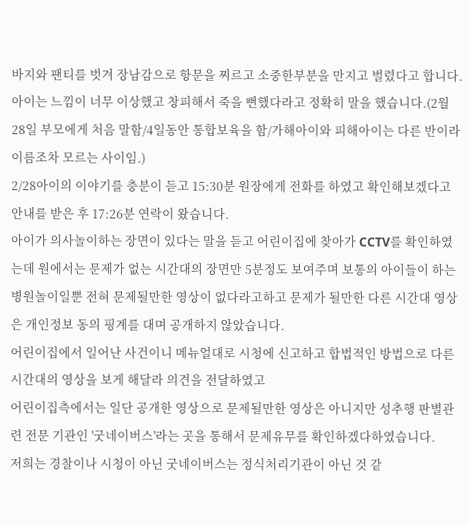바지와 팬티를 벗겨 장남감으로 항문을 찌르고 소중한부분을 만지고 벌렸다고 합니다.
아이는 느낌이 너무 이상했고 창피해서 죽을 뻔했다라고 정확히 말을 했습니다.(2월28일 부모에게 처음 말함/4일동안 통합보육을 함/가해아이와 피해아이는 다른 반이라 이름조차 모르는 사이임.)
2/28아이의 이야기를 충분이 듣고 15:30분 원장에게 전화를 하였고 확인해보겠다고 안내를 받은 후 17:26분 연락이 왔습니다.
아이가 의사놀이하는 장면이 있다는 말을 듣고 어린이집에 찾아가 CCTV를 확인하였는데 원에서는 문제가 없는 시간대의 장면만 5분정도 보여주며 보통의 아이들이 하는 병원놀이일뿐 전혀 문제될만한 영상이 없다라고하고 문제가 될만한 다른 시간대 영상은 개인정보 동의 핑계를 대며 공개하지 않았습니다.
어린이집에서 일어난 사건이니 메뉴얼대로 시청에 신고하고 합법적인 방법으로 다른시간대의 영상을 보게 해달라 의견을 전달하였고
어린이집측에서는 일단 공개한 영상으로 문제될만한 영상은 아니지만 성추행 판별관련 전문 기관인 '굿네이버스'라는 곳을 통해서 문제유무를 확인하겠다하였습니다.
저희는 경찰이나 시청이 아닌 굿네이버스는 정식처리기관이 아닌 것 같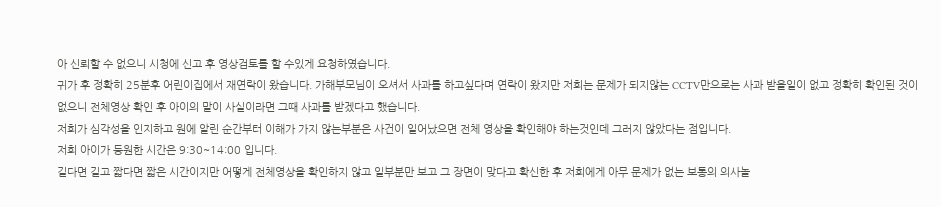아 신뢰할 수 없으니 시청에 신고 후 영상검토를 할 수있게 요청하였습니다.
귀가 후 정확히 25분후 어린이집에서 재연락이 왔습니다. 가해부모님이 오셔서 사과를 하고싶다며 연락이 왔지만 저희는 문제가 되지않는 CCTV만으로는 사과 받을일이 없고 정확히 확인된 것이 없으니 전체영상 확인 후 아이의 말이 사실이라면 그때 사과를 받겠다고 했습니다.
저희가 심각성을 인지하고 원에 알린 순간부터 이해가 가지 않는부분은 사건이 일어났으면 전체 영상을 확인해야 하는것인데 그러지 않았다는 점입니다.
저희 아이가 등원한 시간은 9:30~14:00 입니다.
길다면 길고 짧다면 짧은 시간이지만 어떻게 전체영상을 확인하지 않고 일부분만 보고 그 장면이 맞다고 확신한 후 저희에게 아무 문제가 없는 보통의 의사놀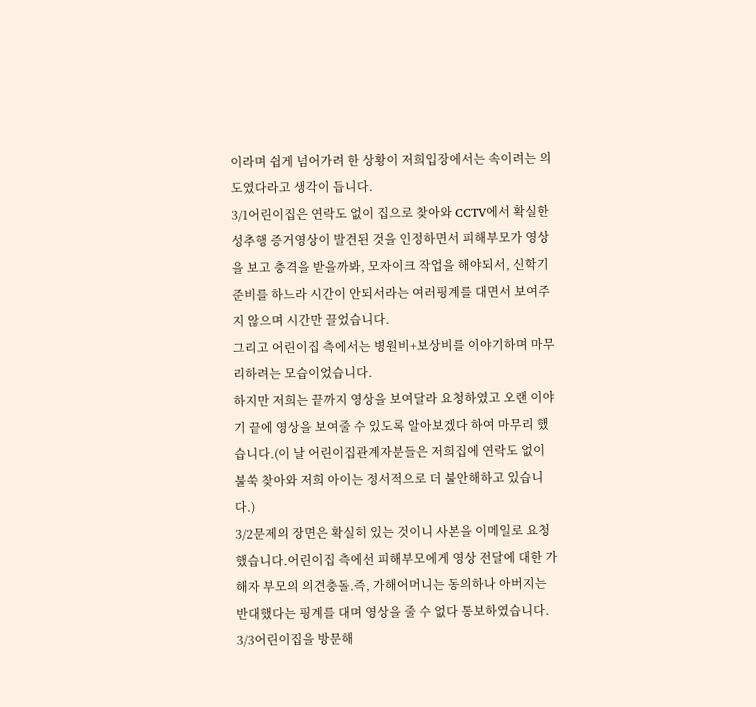이라며 쉽게 넘어가려 한 상황이 저희입장에서는 속이려는 의도였다라고 생각이 듭니다.
3/1어린이집은 연락도 없이 집으로 찾아와 CCTV에서 확실한 성추행 증거영상이 발견된 것을 인정하면서 피해부모가 영상을 보고 충격을 받을까봐, 모자이크 작업을 해야되서, 신학기 준비를 하느라 시간이 안되서라는 여러핑계를 대면서 보여주지 않으며 시간만 끌었습니다.
그리고 어린이집 측에서는 병원비+보상비를 이야기하며 마무리하려는 모습이었습니다.
하지만 저희는 끝까지 영상을 보여달라 요청하였고 오랜 이야기 끝에 영상을 보여줄 수 있도록 알아보겠다 하여 마무리 했습니다.(이 날 어린이집관계자분들은 저희집에 연락도 없이 불쑥 찾아와 저희 아이는 정서적으로 더 불안해하고 있습니다.)
3/2문제의 장면은 확실히 있는 것이니 사본을 이메일로 요청했습니다.어린이집 측에선 피해부모에게 영상 전달에 대한 가해자 부모의 의견충돌.즉, 가해어머니는 동의하나 아버지는 반대했다는 핑계를 대며 영상을 줄 수 없다 통보하였습니다.
3/3어린이집을 방문해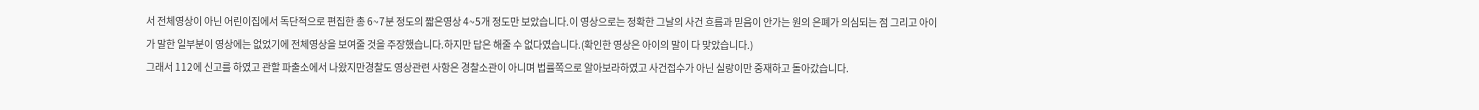서 전체영상이 아닌 어린이집에서 독단적으로 편집한 총 6~7분 정도의 짧은영상 4~5개 정도만 보았습니다.이 영상으로는 정확한 그날의 사건 흐름과 믿음이 안가는 원의 은폐가 의심되는 점 그리고 아이가 말한 일부분이 영상에는 없었기에 전체영상을 보여줄 것을 주장했습니다.하지만 답은 해줄 수 없다였습니다.(확인한 영상은 아이의 말이 다 맞았습니다.)
그래서 112에 신고를 하였고 관할 파출소에서 나왔지만경찰도 영상관련 사항은 경찰소관이 아니며 법률쪽으로 알아보라하였고 사건접수가 아닌 실랑이만 중재하고 돌아갔습니다.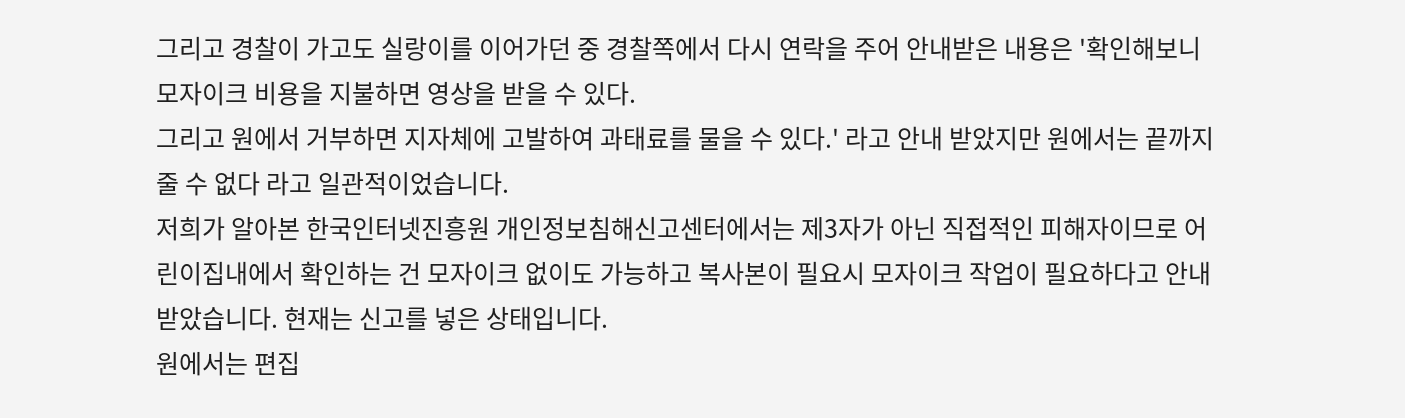그리고 경찰이 가고도 실랑이를 이어가던 중 경찰쪽에서 다시 연락을 주어 안내받은 내용은 '확인해보니 모자이크 비용을 지불하면 영상을 받을 수 있다.
그리고 원에서 거부하면 지자체에 고발하여 과태료를 물을 수 있다.' 라고 안내 받았지만 원에서는 끝까지 줄 수 없다 라고 일관적이었습니다.
저희가 알아본 한국인터넷진흥원 개인정보침해신고센터에서는 제3자가 아닌 직접적인 피해자이므로 어린이집내에서 확인하는 건 모자이크 없이도 가능하고 복사본이 필요시 모자이크 작업이 필요하다고 안내 받았습니다. 현재는 신고를 넣은 상태입니다.
원에서는 편집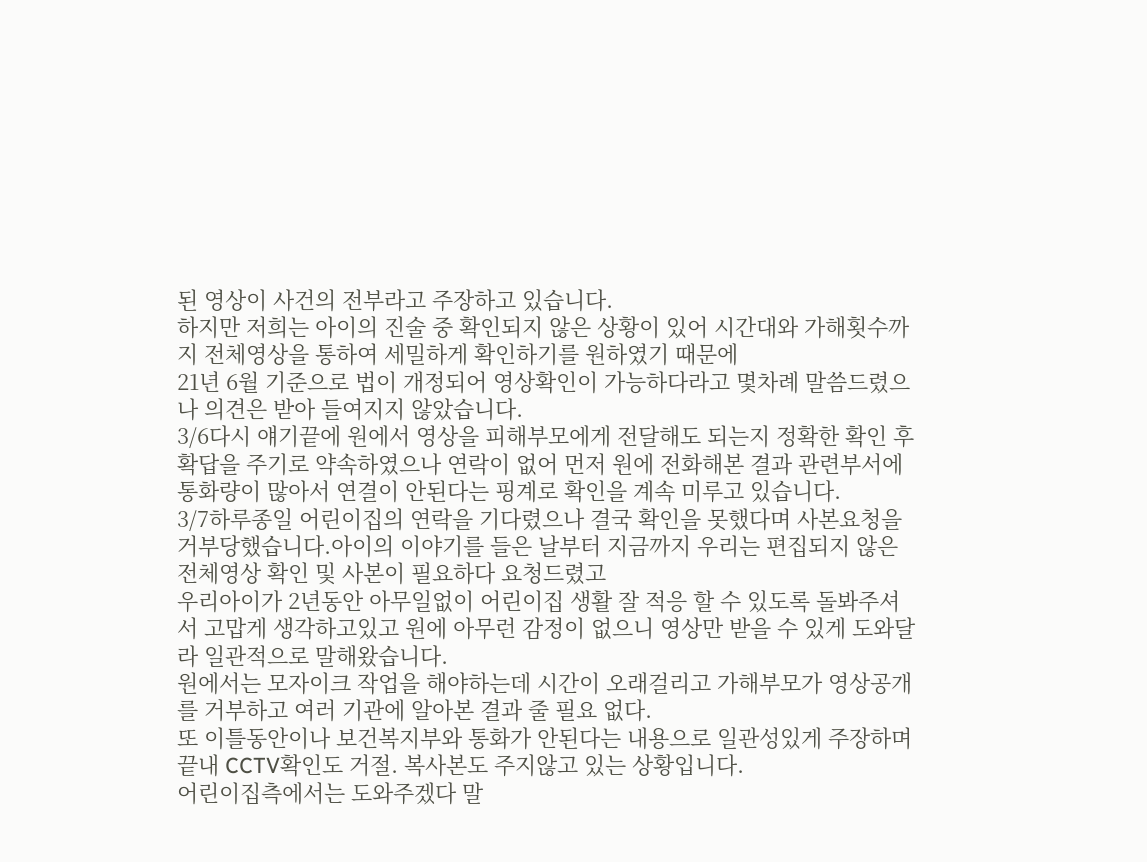된 영상이 사건의 전부라고 주장하고 있습니다.
하지만 저희는 아이의 진술 중 확인되지 않은 상황이 있어 시간대와 가해횟수까지 전체영상을 통하여 세밀하게 확인하기를 원하였기 때문에
21년 6월 기준으로 법이 개정되어 영상확인이 가능하다라고 몇차례 말씀드렸으나 의견은 받아 들여지지 않았습니다.
3/6다시 얘기끝에 원에서 영상을 피해부모에게 전달해도 되는지 정확한 확인 후 확답을 주기로 약속하였으나 연락이 없어 먼저 원에 전화해본 결과 관련부서에 통화량이 많아서 연결이 안된다는 핑계로 확인을 계속 미루고 있습니다.
3/7하루종일 어린이집의 연락을 기다렸으나 결국 확인을 못했다며 사본요청을 거부당했습니다.아이의 이야기를 들은 날부터 지금까지 우리는 편집되지 않은 전체영상 확인 및 사본이 필요하다 요청드렸고
우리아이가 2년동안 아무일없이 어린이집 생활 잘 적응 할 수 있도록 돌봐주셔서 고맙게 생각하고있고 원에 아무런 감정이 없으니 영상만 받을 수 있게 도와달라 일관적으로 말해왔습니다.
원에서는 모자이크 작업을 해야하는데 시간이 오래걸리고 가해부모가 영상공개를 거부하고 여러 기관에 알아본 결과 줄 필요 없다.
또 이틀동안이나 보건복지부와 통화가 안된다는 내용으로 일관성있게 주장하며 끝내 CCTV확인도 거절. 복사본도 주지않고 있는 상황입니다.
어린이집측에서는 도와주겠다 말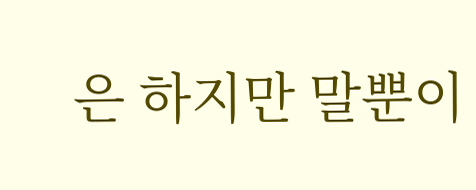은 하지만 말뿐이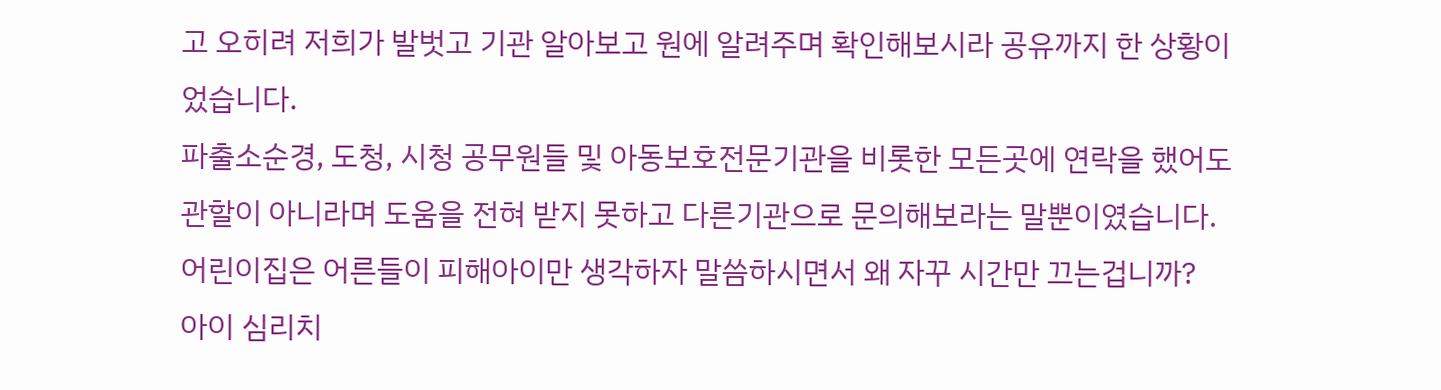고 오히려 저희가 발벗고 기관 알아보고 원에 알려주며 확인해보시라 공유까지 한 상황이었습니다.
파출소순경, 도청, 시청 공무원들 및 아동보호전문기관을 비롯한 모든곳에 연락을 했어도 관할이 아니라며 도움을 전혀 받지 못하고 다른기관으로 문의해보라는 말뿐이였습니다.
어린이집은 어른들이 피해아이만 생각하자 말씀하시면서 왜 자꾸 시간만 끄는겁니까?
아이 심리치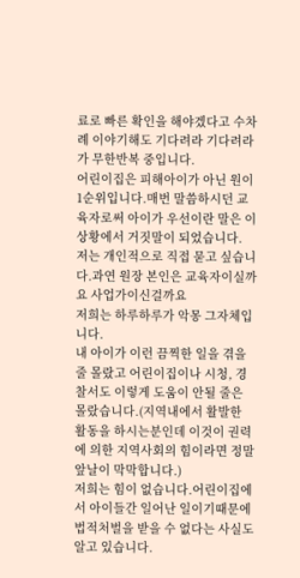료로 빠른 확인을 해야겠다고 수차례 이야기해도 기다려라 기다려라가 무한반복 중입니다.
어린이집은 피해아이가 아닌 원이 1순위입니다.매번 말씀하시던 교육자로써 아이가 우선이란 말은 이상황에서 거짓말이 되었습니다.
저는 개인적으로 직접 묻고 싶습니다.과연 원장 본인은 교육자이실까요 사업가이신걸까요
저희는 하루하루가 악몽 그자체입니다.
내 아이가 이런 끔찍한 일을 겪을줄 몰랐고 어린이집이나 시청, 경찰서도 이렇게 도움이 안될 줄은 몰랐습니다.(지역내에서 활발한 활동을 하시는분인데 이것이 권력에 의한 지역사회의 힘이라면 정말 앞날이 막막합니다.)
저희는 힘이 없습니다.어린이집에서 아이들간 일어난 일이기때문에 법적처벌을 받을 수 없다는 사실도 알고 있습니다.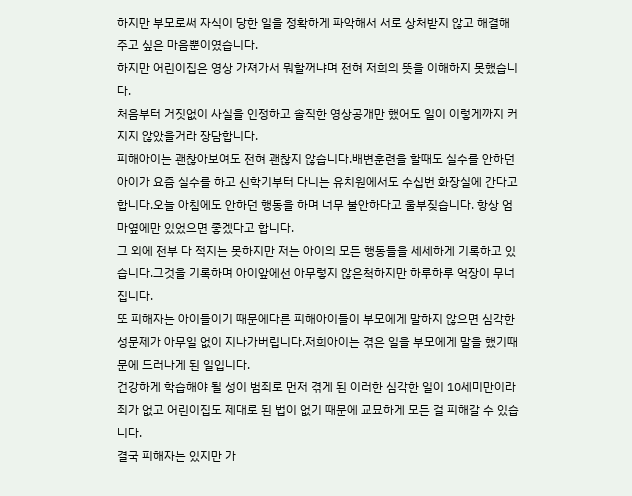하지만 부모로써 자식이 당한 일을 정확하게 파악해서 서로 상처받지 않고 해결해주고 싶은 마음뿐이였습니다.
하지만 어린이집은 영상 가져가서 뭐할꺼냐며 전혀 저희의 뜻을 이해하지 못했습니다.
처음부터 거짓없이 사실을 인정하고 솔직한 영상공개만 했어도 일이 이렇게까지 커지지 않았을거라 장담합니다.
피해아이는 괜찮아보여도 전혀 괜찮지 않습니다.배변훈련을 할때도 실수를 안하던 아이가 요즘 실수를 하고 신학기부터 다니는 유치원에서도 수십번 화장실에 간다고 합니다.오늘 아침에도 안하던 행동을 하며 너무 불안하다고 울부짖습니다. 항상 엄마옆에만 있었으면 좋겠다고 합니다.
그 외에 전부 다 적지는 못하지만 저는 아이의 모든 행동들을 세세하게 기록하고 있습니다.그것을 기록하며 아이앞에선 아무렇지 않은척하지만 하루하루 억장이 무너집니다.
또 피해자는 아이들이기 때문에다른 피해아이들이 부모에게 말하지 않으면 심각한 성문제가 아무일 없이 지나가버립니다.저희아이는 겪은 일을 부모에게 말을 했기때문에 드러나게 된 일입니다.
건강하게 학습해야 될 성이 범죄로 먼저 겪게 된 이러한 심각한 일이 10세미만이라 죄가 없고 어린이집도 제대로 된 법이 없기 때문에 교묘하게 모든 걸 피해갈 수 있습니다.
결국 피해자는 있지만 가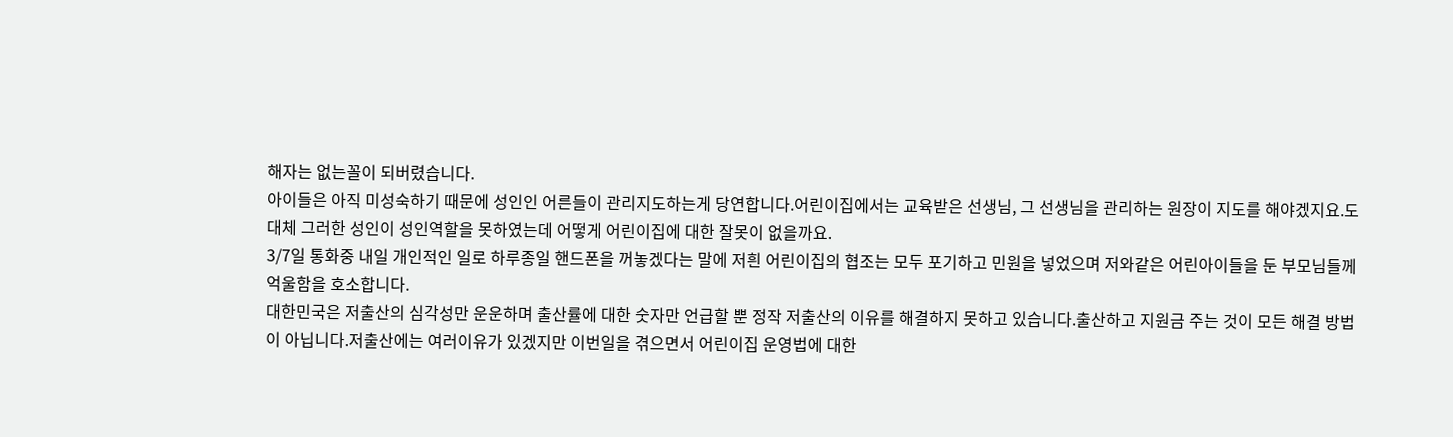해자는 없는꼴이 되버렸습니다.
아이들은 아직 미성숙하기 때문에 성인인 어른들이 관리지도하는게 당연합니다.어린이집에서는 교육받은 선생님, 그 선생님을 관리하는 원장이 지도를 해야겠지요.도대체 그러한 성인이 성인역할을 못하였는데 어떻게 어린이집에 대한 잘못이 없을까요.
3/7일 통화중 내일 개인적인 일로 하루종일 핸드폰을 꺼놓겠다는 말에 저흰 어린이집의 협조는 모두 포기하고 민원을 넣었으며 저와같은 어린아이들을 둔 부모님들께 억울함을 호소합니다.
대한민국은 저출산의 심각성만 운운하며 출산률에 대한 숫자만 언급할 뿐 정작 저출산의 이유를 해결하지 못하고 있습니다.출산하고 지원금 주는 것이 모든 해결 방법이 아닙니다.저출산에는 여러이유가 있겠지만 이번일을 겪으면서 어린이집 운영법에 대한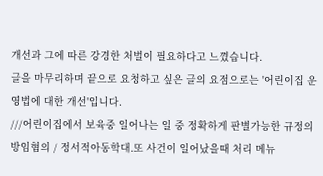개선과 그에 따른 강경한 처벌이 필요하다고 느꼈습니다.
글을 마무리하며 끝으로 요청하고 싶은 글의 요점으로는 '어린이집 운영법에 대한 개선'입니다.
///어린이집에서 보육중 일어나는 일 중 정확하게 판별가능한 규정의 방임혐의 / 정서적아동학대.또 사건이 일어났을때 처리 메뉴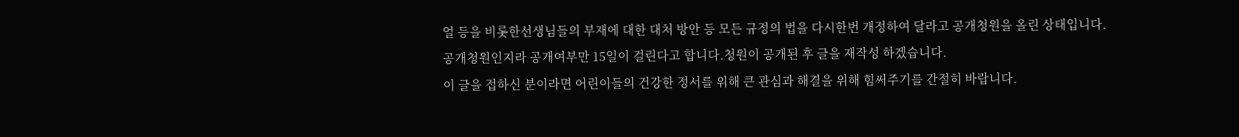얼 등을 비롯한선생님들의 부재에 대한 대처 방안 등 모든 규정의 법을 다시한번 개정하여 달라고 공개청원을 올린 상태입니다.
공개청원인지라 공개여부만 15일이 걸린다고 합니다.청원이 공개된 후 글을 재작성 하겠습니다.
이 글을 접하신 분이라면 어린이들의 건강한 정서를 위해 큰 관심과 해결을 위해 힘써주기를 간절히 바랍니다.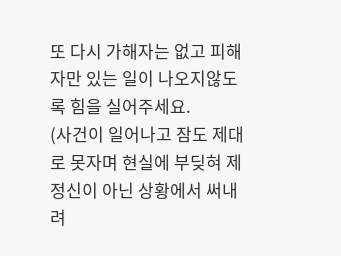또 다시 가해자는 없고 피해자만 있는 일이 나오지않도록 힘을 실어주세요.
(사건이 일어나고 잠도 제대로 못자며 현실에 부딪혀 제정신이 아닌 상황에서 써내려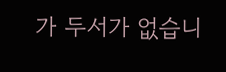가 두서가 없습니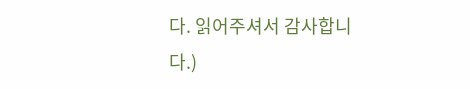다. 읽어주셔서 감사합니다.)